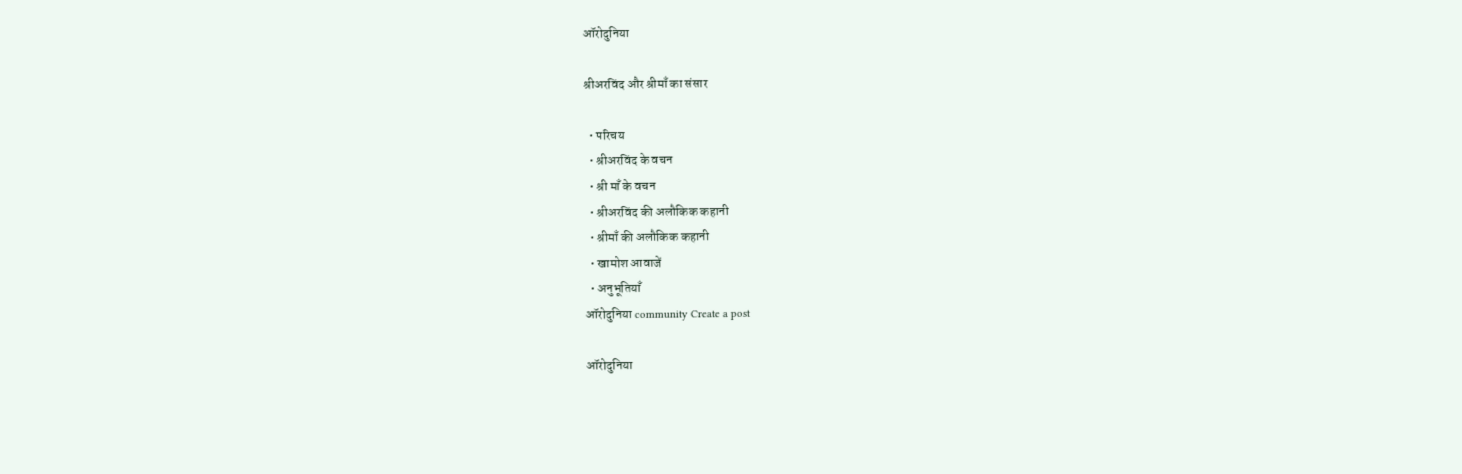ऑरोदुनिया

श्रीअरविंद और श्रीमाँ का संसार

  • परिचय
  • श्रीअरविंद के वचन
  • श्री माँ के वचन
  • श्रीअरविंद की अलौकिक कहानी
  • श्रीमाँ की अलौकिक कहानी
  • खामोश आवाजें
  • अनुभूतियाँ
ऑरोदुनिया community Create a post

ऑरोदुनिया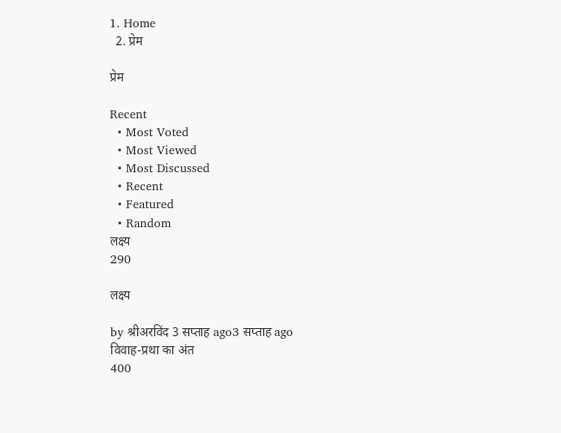1. Home
  2. प्रेम

प्रेम

Recent
  • Most Voted
  • Most Viewed
  • Most Discussed
  • Recent
  • Featured
  • Random
लक्ष्य
290

लक्ष्य

by श्रीअरविंद 3 सप्ताह ago3 सप्ताह ago
विवाह-प्रथा का अंत
400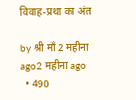विवाह-प्रथा का अंत

by श्री माँ 2 महीना ago2 महीना ago
  • 490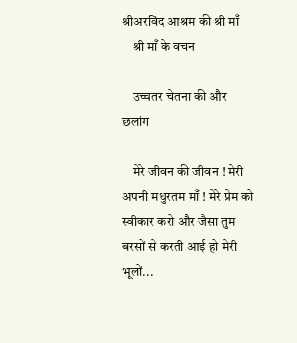श्रीअरविंद आश्रम की श्री माँ
    श्री माँ के वचन

    उच्चतर चेतना की और छलांग

    मेरे जीवन की जीवन ! मेरी अपनी मधुरतम माँ ! मेरे प्रेम को स्वीकार करो और जैसा तुम बरसों से करती आई हो मेरी भूलों...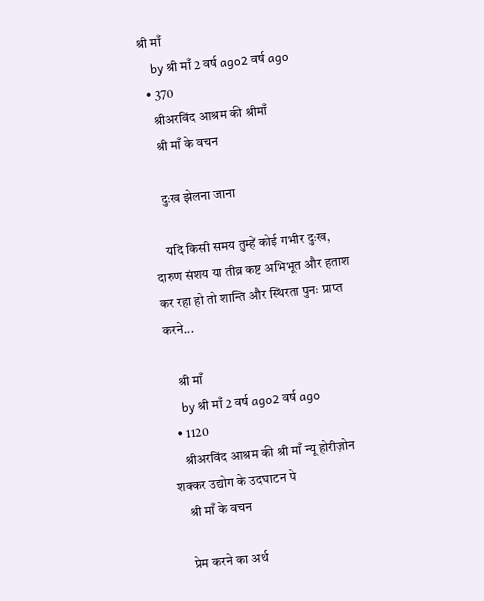श्री माँ
    by श्री माँ 2 वर्ष ago2 वर्ष ago
  • 370
    श्रीअरविंद आश्रम की श्रीमाँ
    श्री माँ के वचन

    दुःख झेलना जाना

    यदि किसी समय तुम्हें कोई गभीर दुःख, दारुण संशय या तीव्र कष्ट अभिभूत और हताश कर रहा हो तो शान्ति और स्थिरता पुनः प्राप्त करने...

    श्री माँ
    by श्री माँ 2 वर्ष ago2 वर्ष ago
  • 1120
    श्रीअरविंद आश्रम की श्री माँ न्यू होरीज़ोन शक्कर उद्योग के उदघाटन पे
    श्री माँ के वचन

    प्रेम करने का अर्थ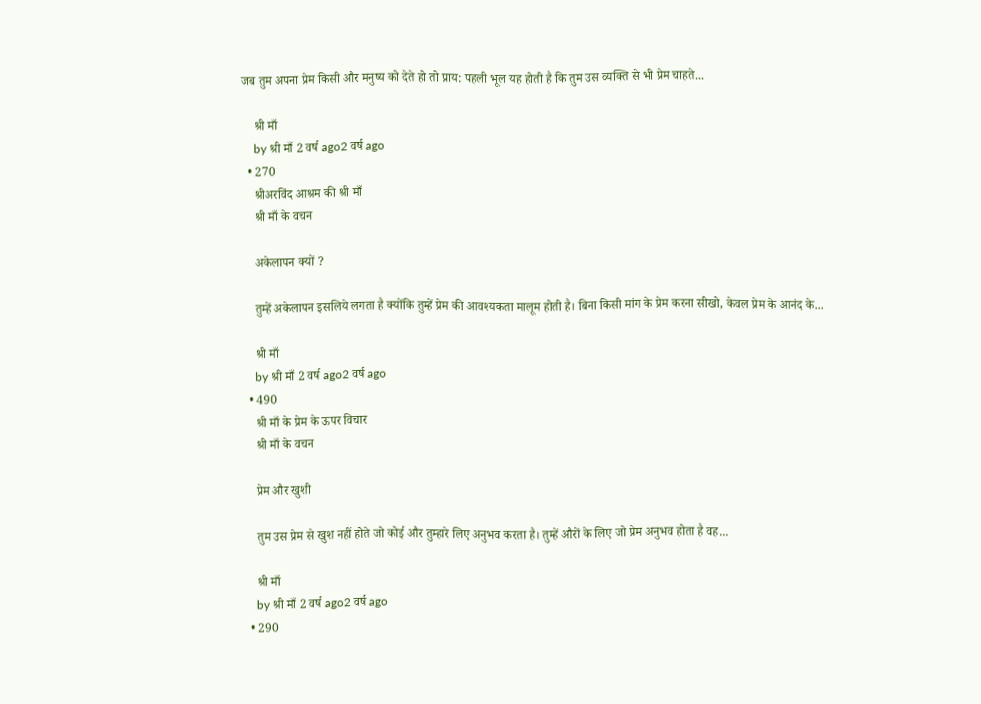जब तुम अपना प्रेम किसी और मनुष्य को देते हो तो प्राय: पहली भूल यह होती है कि तुम उस व्यक्ति से भी प्रेम चाहते...

    श्री माँ
    by श्री माँ 2 वर्ष ago2 वर्ष ago
  • 270
    श्रीअरविंद आश्रम की श्री माँ
    श्री माँ के वचन

    अकेलापन क्यों ?

    तुम्हें अकेलापन इसलिये लगता है क्योंकि तुम्हें प्रेम की आवश्यकता मालूम होती है। बिना किसी मांग के प्रेम करना सीखो, केवल प्रेम के आनंद के...

    श्री माँ
    by श्री माँ 2 वर्ष ago2 वर्ष ago
  • 490
    श्री माँ के प्रेम के ऊपर विचार
    श्री माँ के वचन

    प्रेम और खुशी

    तुम उस प्रेम से खुश नहीं होते जो कोई और तुम्हारे लिए अनुभव करता है। तुम्हें औरों के लिए जो प्रेम अनुभव होता है वह...

    श्री माँ
    by श्री माँ 2 वर्ष ago2 वर्ष ago
  • 290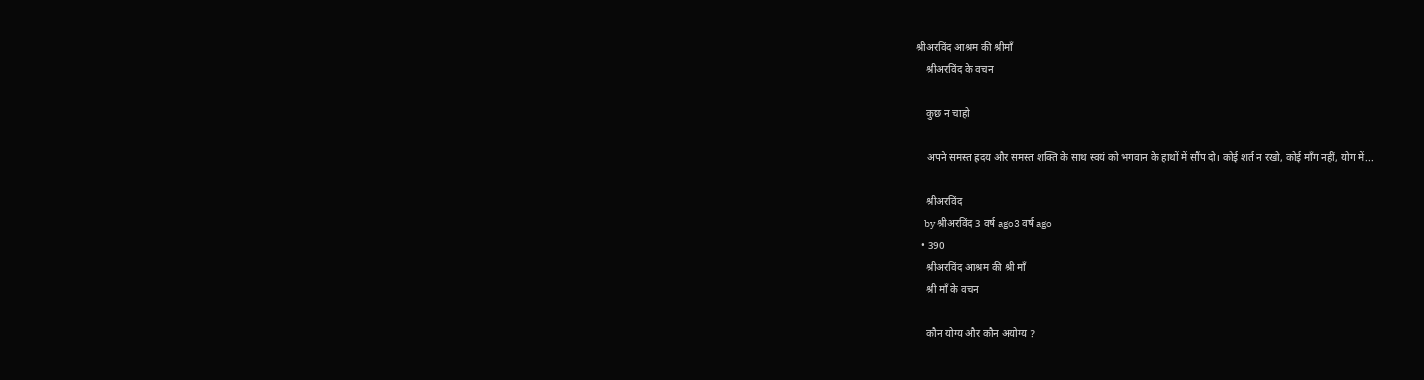श्रीअरविंद आश्रम की श्रीमाँ
    श्रीअरविंद के वचन

    कुछ न चाहो

    अपने समस्त ह्रदय और समस्त शक्ति के साथ स्वयं को भगवान के हाथों में सौंप दो। कोई शर्त न रखो, कोई माँग नहीं, योग में...

    श्रीअरविंद
    by श्रीअरविंद 3 वर्ष ago3 वर्ष ago
  • 390
    श्रीअरविंद आश्रम की श्री माँ
    श्री माँ के वचन

    कौन योग्य और कौन अयोग्य ?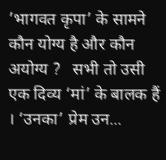’भागवत कृपा’ के सामने कौन योग्य है और कौन अयोग्य ?   सभी तो उसी एक दिव्य ‘मां’ के बालक हैं । ‘उनका’ प्रेम उन...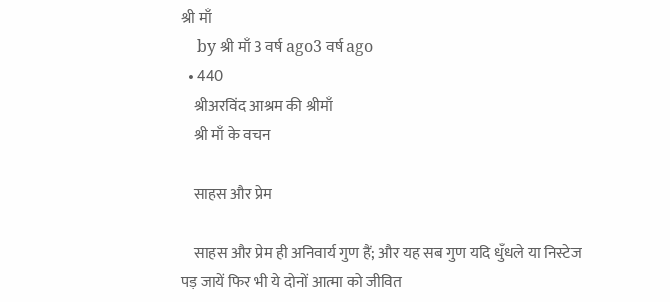श्री माँ
    by श्री माँ 3 वर्ष ago3 वर्ष ago
  • 440
    श्रीअरविंद आश्रम की श्रीमाँ
    श्री माँ के वचन

    साहस और प्रेम

    साहस और प्रेम ही अनिवार्य गुण हैं; और यह सब गुण यदि धुँधले या निस्टेज पड़ जायें फिर भी ये दोनों आत्मा को जीवित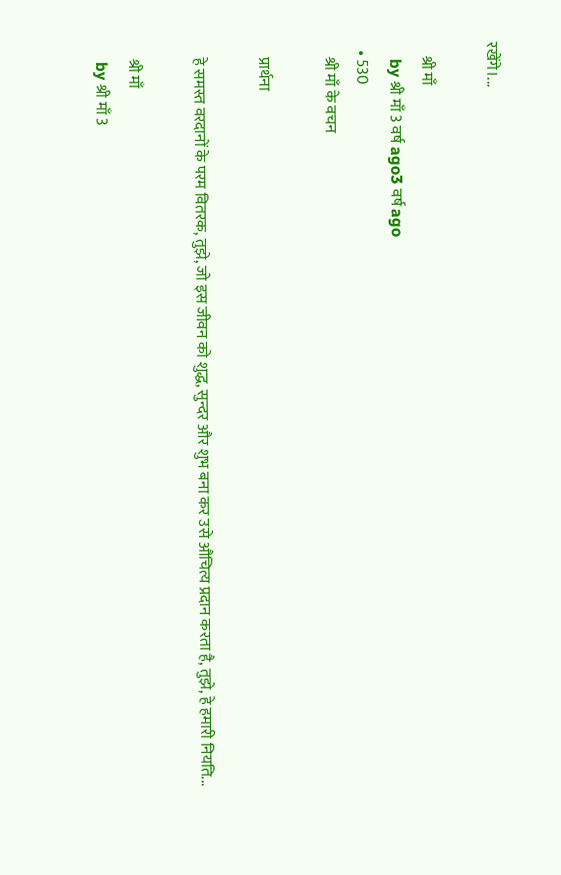रखेंगे।...

    श्री माँ
    by श्री माँ 3 वर्ष ago3 वर्ष ago
  • 530
    श्री माँ के वचन

    प्रार्थना

    हे समस्त वरदानों के परम वितरक, तुझे, जो इस जीवन को शुद्ध, सुन्दर और शुभ बना कर उसे औचित्य प्रदान करता है, तुझे, हे हमारी नियति...

    श्री माँ
    by श्री माँ 3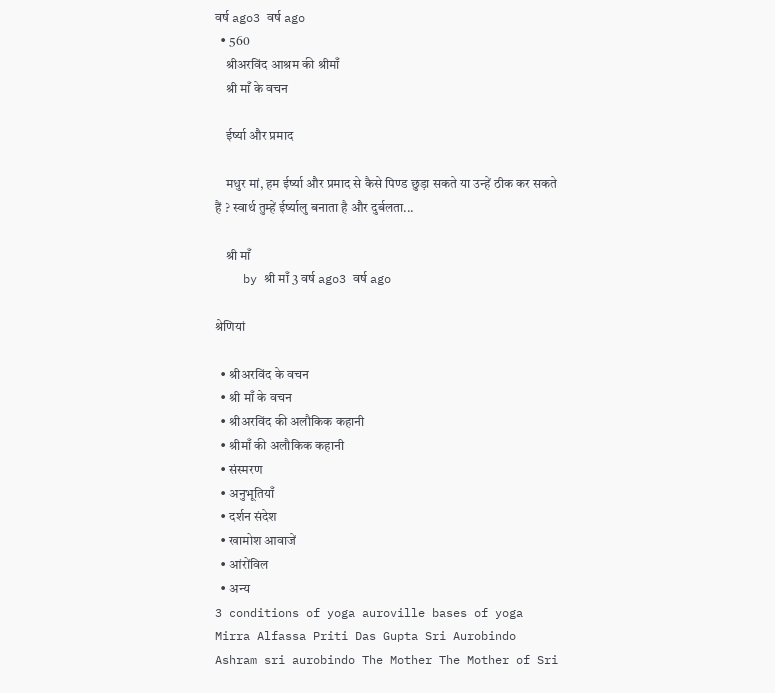वर्ष ago3 वर्ष ago
  • 560
    श्रीअरविंद आश्रम की श्रीमाँ
    श्री माँ के वचन

    ईर्ष्या और प्रमाद

    मधुर मां, हम ईर्ष्या और प्रमाद से कैसे पिण्ड छुड़ा सकते या उन्हें ठीक कर सकते हैं ? स्वार्थ तुम्हें ईर्ष्यालु बनाता है और दुर्बलता...

    श्री माँ
    by श्री माँ 3 वर्ष ago3 वर्ष ago

श्रेणियां

  • श्रीअरविंद के वचन
  • श्री माँ के वचन
  • श्रीअरविंद की अलौकिक कहानी
  • श्रीमाँ की अलौकिक कहानी
  • संस्मरण
  • अनुभूतियाँ
  • दर्शन संदेश
  • खामोश आवाजें
  • आंरोंविल
  • अन्य
3 conditions of yoga auroville bases of yoga Mirra Alfassa Priti Das Gupta Sri Aurobindo Ashram sri aurobindo The Mother The Mother of Sri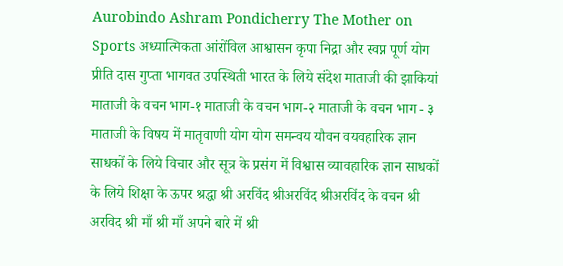Aurobindo Ashram Pondicherry The Mother on Sports अध्यात्मिकता आंरोंविल आश्वासन कृपा निद्रा और स्वप्न पूर्ण योग प्रीति दास गुप्ता भागवत उपस्थिती भारत के लिये संदेश माताजी की झाकियां माताजी के वचन भाग-१ माताजी के वचन भाग-२ माताजी के वचन भाग - ३ माताजी के विषय में मातृवाणी योग योग समन्वय यौवन वयवहारिक ज्ञान साधकों के लिये विचार और सूत्र के प्रसंग में विश्वास व्यावहारिक ज्ञान साधकों के लिये शिक्षा के ऊपर श्रद्धा श्री अरविंद श्रीअरविंद श्रीअरविंद के वचन श्री अरविद श्री माँ श्री माँ अपने बारे में श्री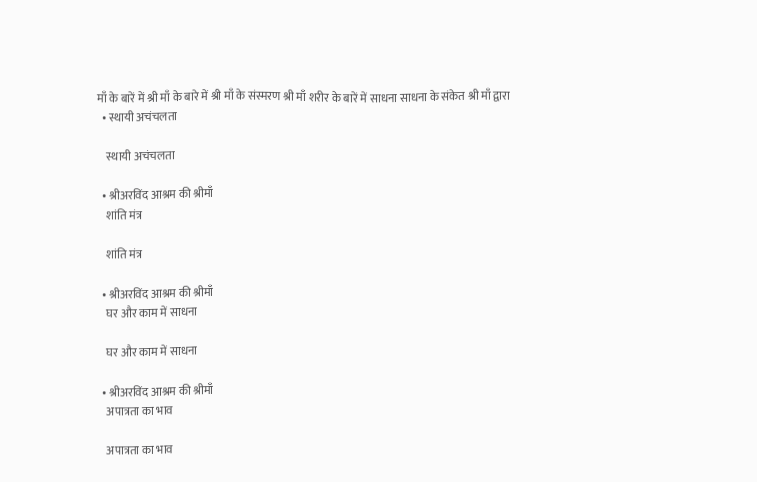माँ के बारें में श्री माँ के बारे में श्री माँ के संस्मरण श्री माँ शरीर के बारें में साधना साधना के संकेत श्री माँ द्वारा
  • स्थायी अचंचलता

    स्थायी अचंचलता

  • श्रीअरविंद आश्रम की श्रीमाँ
    शांति मंत्र

    शांति मंत्र

  • श्रीअरविंद आश्रम की श्रीमाँ
    घर और काम में साधना

    घर और काम में साधना

  • श्रीअरविंद आश्रम की श्रीमाँ
    अपात्रता का भाव

    अपात्रता का भाव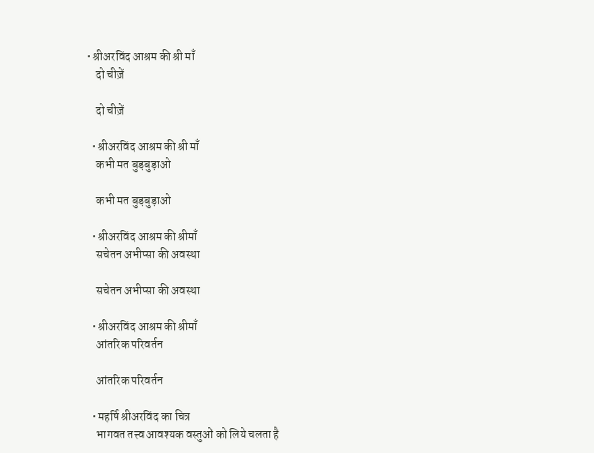• श्रीअरविंद आश्रम की श्री माँ
    दो चीज़ें

    दो चीज़ें

  • श्रीअरविंद आश्रम की श्री माँ
    कभी मत बुड़बुड़ाओ

    कभी मत बुड़बुड़ाओ

  • श्रीअरविंद आश्रम की श्रीमाँ
    सचेतन अभीप्सा की अवस्था

    सचेतन अभीप्सा की अवस्था

  • श्रीअरविंद आश्रम की श्रीमाँ
    आंतरिक परिवर्तन

    आंतरिक परिवर्तन

  • महर्षि श्रीअरविंद का चित्र
    भागवत तत्त्व आवश्यक वस्तुओं को लिये चलता है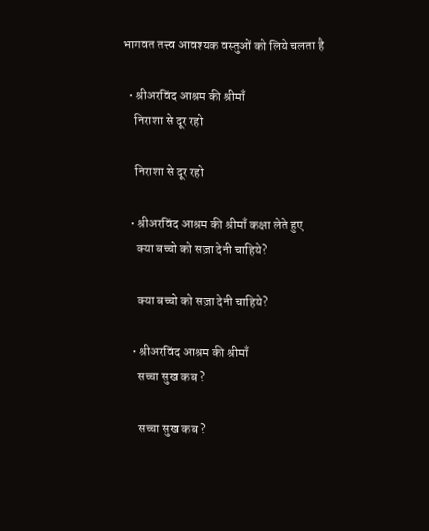भागवत तत्त्व आवश्यक वस्तुओं को लिये चलता है

  • श्रीअरविंद आश्रम की श्रीमाँ
    निराशा से दूर रहो

    निराशा से दूर रहो

  • श्रीअरविंद आश्रम की श्रीमाँ कक्षा लेते हुए
    क्या बच्चो को सज़ा देनी चाहिये?

    क्या बच्चो को सज़ा देनी चाहिये?

  • श्रीअरविंद आश्रम की श्रीमाँ
    सच्चा सुख कब ?

    सच्चा सुख कब ?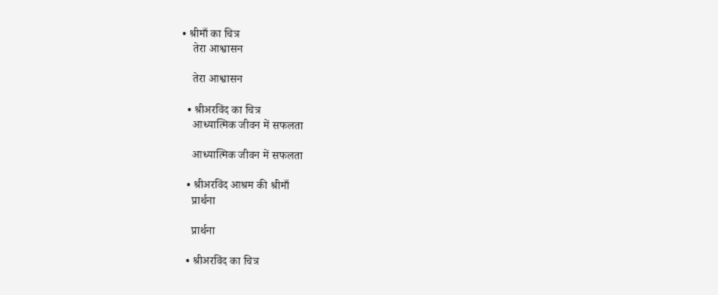• श्रीमाँ का चित्र
    तेरा आश्वासन

    तेरा आश्वासन

  • श्रीअरविंद का चित्र
    आध्यात्मिक जीवन में सफलता

    आध्यात्मिक जीवन में सफलता

  • श्रीअरविंद आश्रम की श्रीमाँ
    प्रार्थना

    प्रार्थना

  • श्रीअरविंद का चित्र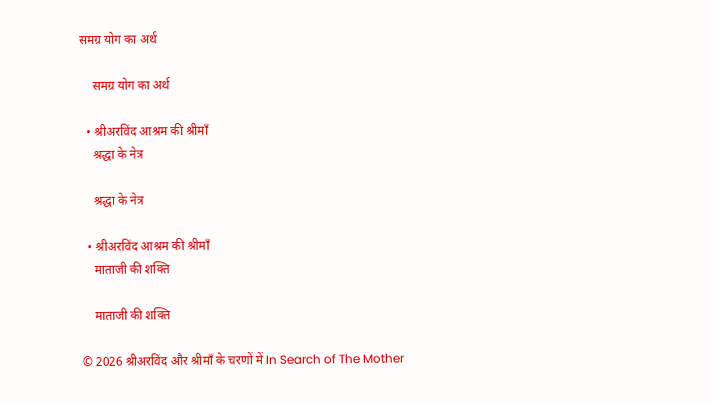समग्र योग का अर्थ

    समग्र योग का अर्थ

  • श्रीअरविंद आश्रम की श्रीमाँ
    श्रद्धा के नेत्र

    श्रद्धा के नेत्र

  • श्रीअरविंद आश्रम की श्रीमाँ
    माताजी की शक्ति

    माताजी की शक्ति

© 2026 श्रीअरविंद और श्रीमाँ के चरणों में In Search of The Mother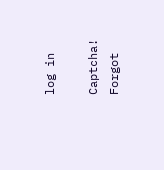log in

Captcha!
Forgot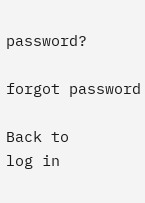password?

forgot password

Back to
log in